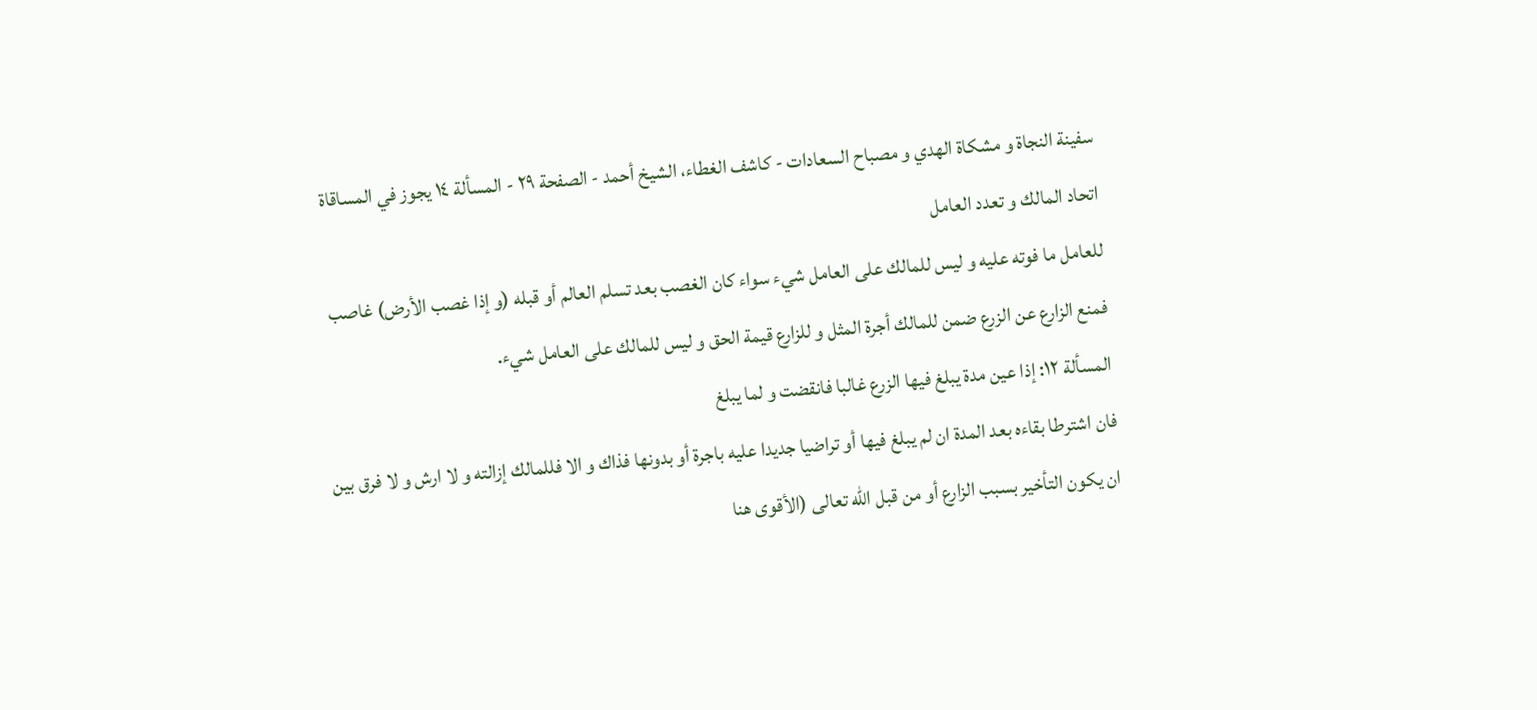سفينة النجاة و مشكاة الهدي و مصباح السعادات - كاشف الغطاء، الشيخ أحمد - الصفحة ٢٩ - المسألة ١٤ يجوز في المساقاة اتحاد المالك و تعدد العامل
للعامل ما فوته عليه و ليس للمالك على العامل شيء سواء كان الغصب بعد تسلم العالم أو قبله (و إذا غصب الأرض) غاصب فمنع الزارع عن الزرع ضمن للمالك أجرة المثل و للزارع قيمة الحق و ليس للمالك على العامل شيء.
المسألة ١٢: إذا عين مدة يبلغ فيها الزرع غالبا فانقضت و لما يبلغ
فان اشترطا بقاءه بعد المدة ان لم يبلغ فيها أو تراضيا جديدا عليه باجرة أو بدونها فذاك و الا فللمالك إزالته و لا ارش و لا فرق بين ان يكون التأخير بسبب الزارع أو من قبل الله تعالى (الأقوى هنا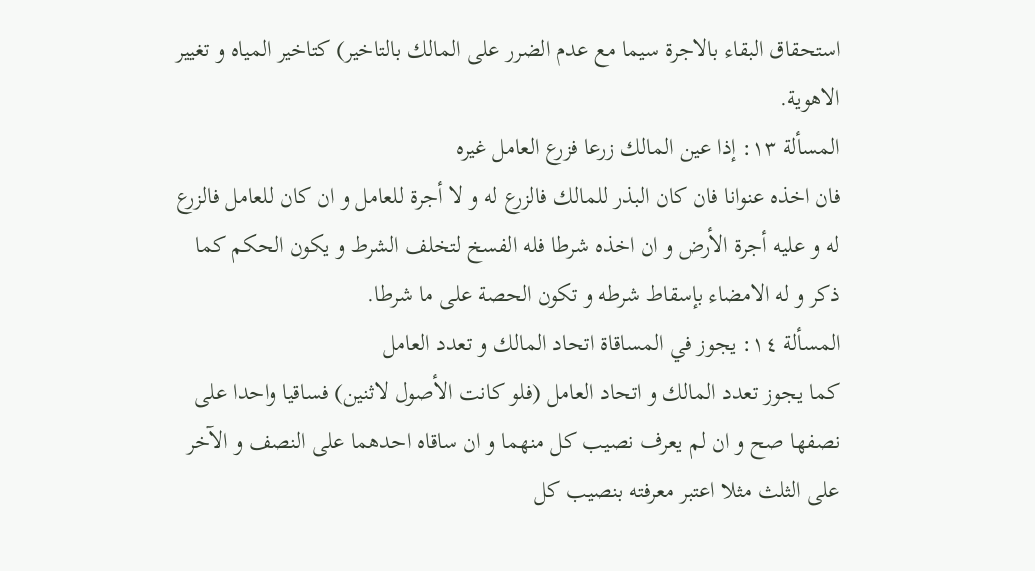استحقاق البقاء بالاجرة سيما مع عدم الضرر على المالك بالتاخير) كتاخير المياه و تغيير الاهوية.
المسألة ١٣: إذا عين المالك زرعا فزرع العامل غيره
فان اخذه عنوانا فان كان البذر للمالك فالزرع له و لا أجرة للعامل و ان كان للعامل فالزرع له و عليه أجرة الأرض و ان اخذه شرطا فله الفسخ لتخلف الشرط و يكون الحكم كما ذكر و له الامضاء بإسقاط شرطه و تكون الحصة على ما شرطا.
المسألة ١٤: يجوز في المساقاة اتحاد المالك و تعدد العامل
كما يجوز تعدد المالك و اتحاد العامل (فلو كانت الأصول لاثنين) فساقيا واحدا على نصفها صح و ان لم يعرف نصيب كل منهما و ان ساقاه احدهما على النصف و الآخر على الثلث مثلا اعتبر معرفته بنصيب كل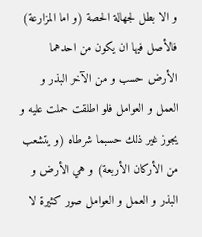و الا بطل لجهالة الحصة (و اما المزارعة) فالأصل فيها ان يكون من احدهما الأرض حسب و من الآخر البذر و العمل و العوامل فلو اطلقت حملت عليه و يجوز غير ذلك حسبما شرطاه (و يتشعب من الأركان الأربعة) و هي الأرض و البذر و العمل و العوامل صور كثيرة لا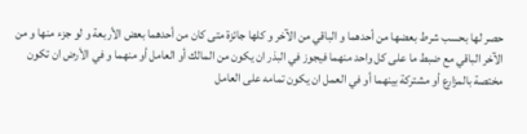حصر لها بحسب شرط بعضها من أحدهما و الباقي من الآخر و كلها جائزة متى كان من أحدهما بعض الأربعة و لو جزء منها و من الآخر الباقي مع ضبط ما على كل واحد منهما فيجوز في البذر ان يكون من المالك أو العامل أو منهما و في الأرض ان تكون مختصة بالمزارع أو مشتركة بينهما أو في العمل ان يكون تمامه على العامل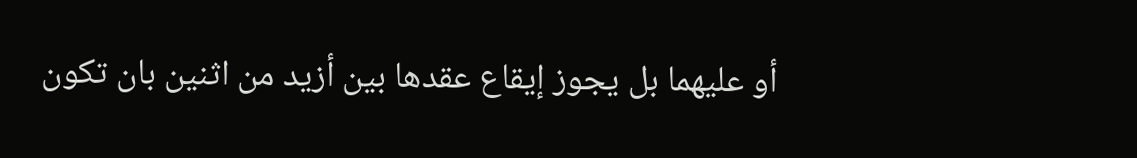أو عليهما بل يجوز إيقاع عقدها بين أزيد من اثنين بان تكون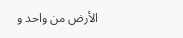الأرض من واحد و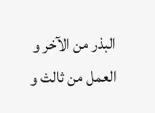البذر من الآخر و العمل من ثالث و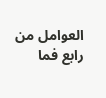العوامل من رابع فما